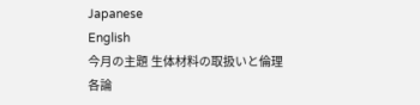Japanese
English
今月の主題 生体材料の取扱いと倫理
各論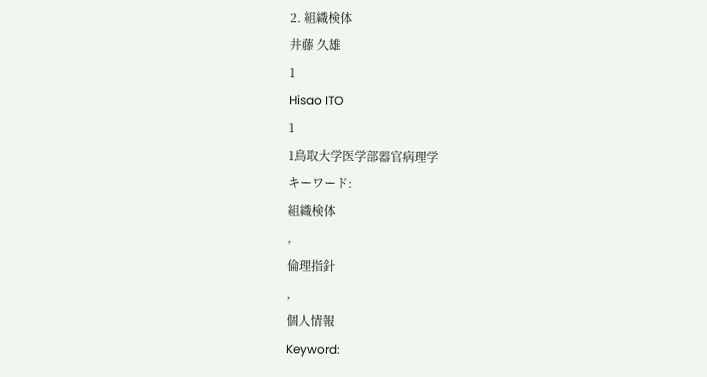2. 組織検体
井藤 久雄
1
Hisao ITO
1
1鳥取大学医学部器官病理学
キーワード:
組織検体
,
倫理指針
,
個人情報
Keyword: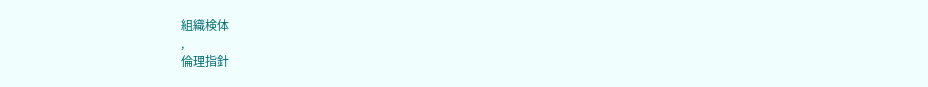組織検体
,
倫理指針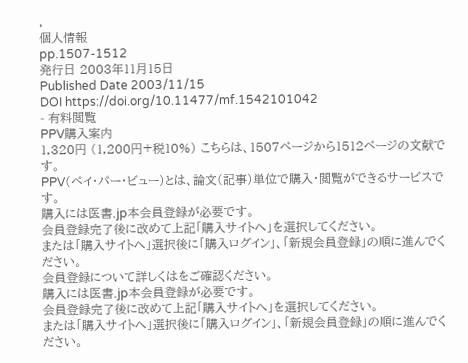,
個人情報
pp.1507-1512
発行日 2003年11月15日
Published Date 2003/11/15
DOI https://doi.org/10.11477/mf.1542101042
- 有料閲覧
PPV購入案内
1,320円 (1,200円+税10%) こちらは、1507ページから1512ページの文献です。
PPV(ペイ・パー・ビュー)とは、論文(記事)単位で購入・閲覧ができるサービスです。
購入には医書.jp本会員登録が必要です。
会員登録完了後に改めて上記「購入サイトへ」を選択してください。
または「購入サイトへ」選択後に「購入ログイン」、「新規会員登録」の順に進んでください。
会員登録について詳しくはをご確認ください。
購入には医書.jp本会員登録が必要です。
会員登録完了後に改めて上記「購入サイトへ」を選択してください。
または「購入サイトへ」選択後に「購入ログイン」、「新規会員登録」の順に進んでください。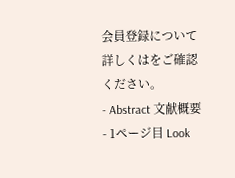会員登録について詳しくはをご確認ください。
- Abstract 文献概要
- 1ページ目 Look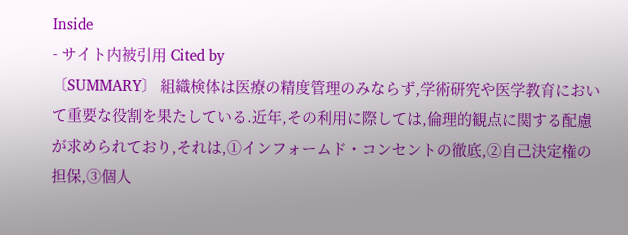Inside
- サイト内被引用 Cited by
〔SUMMARY〕 組織検体は医療の精度管理のみならず,学術研究や医学教育において重要な役割を果たしている.近年,その利用に際しては,倫理的観点に関する配慮が求められており,それは,①インフォームド・コンセントの徹底,②自己決定権の担保,③個人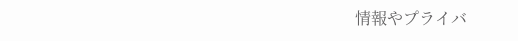情報やプライバ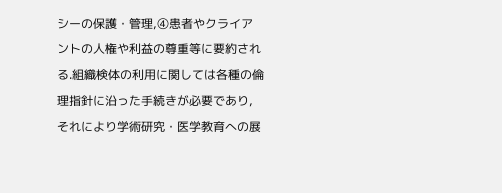シーの保護・管理,④患者やクライアントの人権や利益の尊重等に要約される.組織検体の利用に関しては各種の倫理指針に沿った手続きが必要であり,それにより学術研究・医学教育への展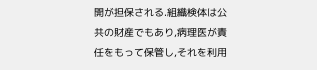開が担保される.組織検体は公共の財産でもあり,病理医が責任をもって保管し,それを利用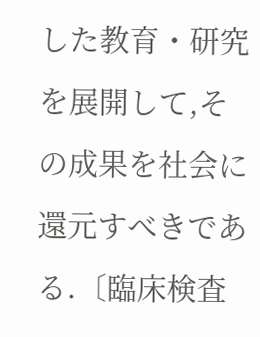した教育・研究を展開して,その成果を社会に還元すべきである.〔臨床検査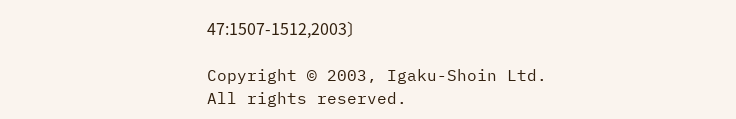47:1507-1512,2003〕

Copyright © 2003, Igaku-Shoin Ltd. All rights reserved.